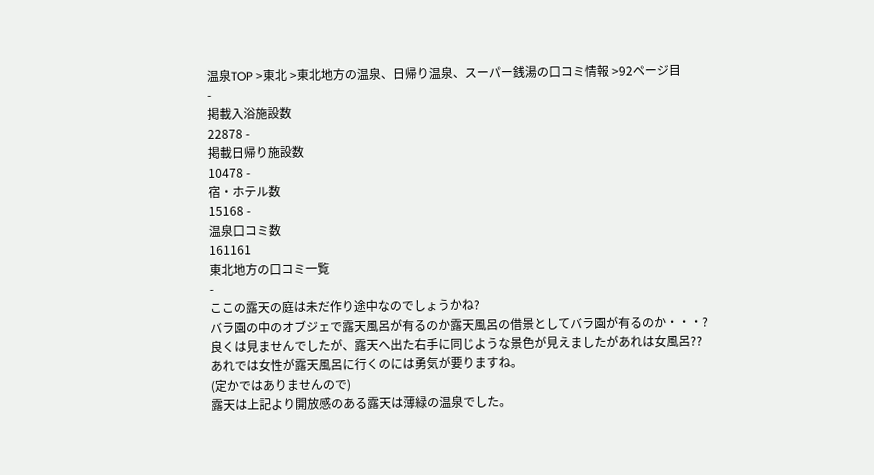温泉TOP >東北 >東北地方の温泉、日帰り温泉、スーパー銭湯の口コミ情報 >92ページ目
-
掲載入浴施設数
22878 -
掲載日帰り施設数
10478 -
宿・ホテル数
15168 -
温泉口コミ数
161161
東北地方の口コミ一覧
-
ここの露天の庭は未だ作り途中なのでしょうかね?
バラ園の中のオブジェで露天風呂が有るのか露天風呂の借景としてバラ園が有るのか・・・?
良くは見ませんでしたが、露天へ出た右手に同じような景色が見えましたがあれは女風呂??
あれでは女性が露天風呂に行くのには勇気が要りますね。
(定かではありませんので)
露天は上記より開放感のある露天は薄緑の温泉でした。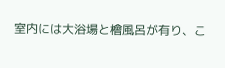室内には大浴場と檜風呂が有り、こ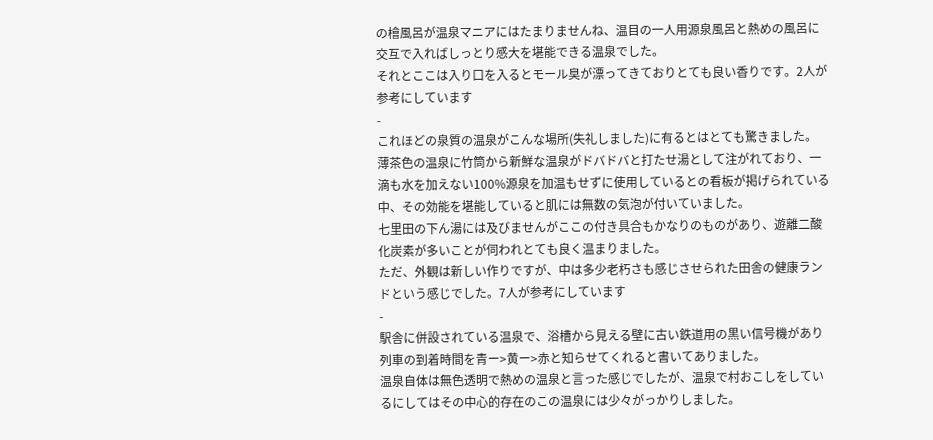の檜風呂が温泉マニアにはたまりませんね、温目の一人用源泉風呂と熱めの風呂に交互で入ればしっとり感大を堪能できる温泉でした。
それとここは入り口を入るとモール臭が漂ってきておりとても良い香りです。2人が参考にしています
-
これほどの泉質の温泉がこんな場所(失礼しました)に有るとはとても驚きました。
薄茶色の温泉に竹筒から新鮮な温泉がドバドバと打たせ湯として注がれており、一滴も水を加えない100%源泉を加温もせずに使用しているとの看板が掲げられている中、その効能を堪能していると肌には無数の気泡が付いていました。
七里田の下ん湯には及びませんがここの付き具合もかなりのものがあり、遊離二酸化炭素が多いことが伺われとても良く温まりました。
ただ、外観は新しい作りですが、中は多少老朽さも感じさせられた田舎の健康ランドという感じでした。7人が参考にしています
-
駅舎に併設されている温泉で、浴槽から見える壁に古い鉄道用の黒い信号機があり列車の到着時間を青ー>黄ー>赤と知らせてくれると書いてありました。
温泉自体は無色透明で熱めの温泉と言った感じでしたが、温泉で村おこしをしているにしてはその中心的存在のこの温泉には少々がっかりしました。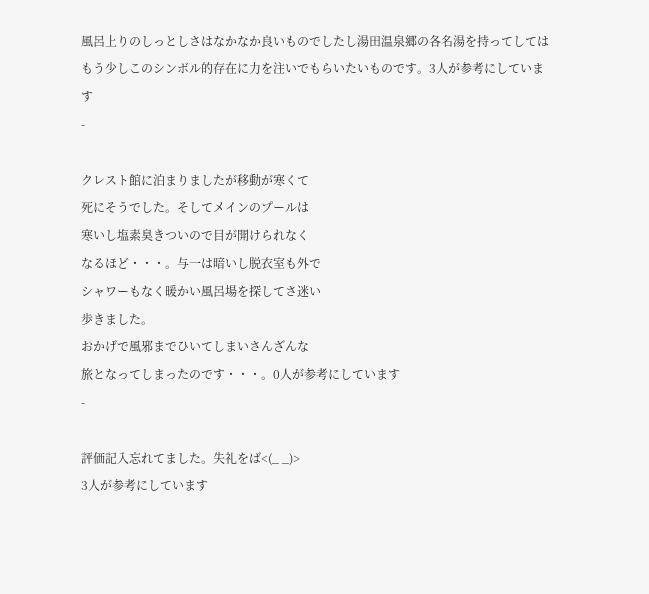風呂上りのしっとしさはなかなか良いものでしたし湯田温泉郷の各名湯を持ってしてはもう少しこのシンボル的存在に力を注いでもらいたいものです。3人が参考にしています
-

クレスト館に泊まりましたが移動が寒くて
死にそうでした。そしてメインのプールは
寒いし塩素臭きついので目が開けられなく
なるほど・・・。与一は暗いし脱衣室も外で
シャワーもなく暖かい風呂場を探してさ迷い
歩きました。
おかげで風邪までひいてしまいさんざんな
旅となってしまったのです・・・。0人が参考にしています
-

評価記入忘れてました。失礼をば<(_ _)>
3人が参考にしています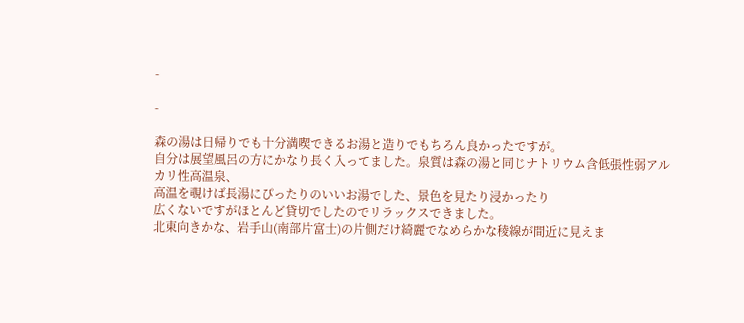-

-

森の湯は日帰りでも十分満喫できるお湯と造りでもちろん良かったですが。
自分は展望風呂の方にかなり長く入ってました。泉質は森の湯と同じナトリウム含低張性弱アルカリ性高温泉、
高温を覗けば長湯にぴったりのいいお湯でした、景色を見たり浸かったり
広くないですがほとんど貸切でしたのでリラックスできました。
北東向きかな、岩手山(南部片富士)の片側だけ綺麗でなめらかな稜線が間近に見えま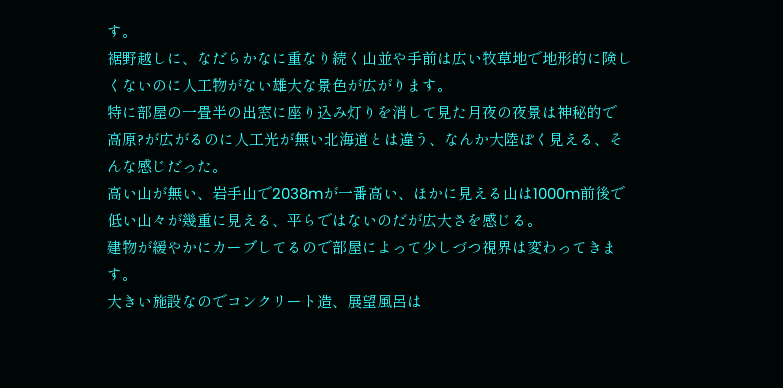す。
裾野越しに、なだらかなに重なり続く山並や手前は広い牧草地で地形的に険しくないのに人工物がない雄大な景色が広がります。
特に部屋の一畳半の出窓に座り込み灯りを消して見た月夜の夜景は神秘的で
高原?が広がるのに人工光が無い北海道とは違う、なんか大陸ぽく見える、そんな感じだった。
高い山が無い、岩手山で2038mが一番高い、ほかに見える山は1000m前後で
低い山々が幾重に見える、平らではないのだが広大さを感じる。
建物が緩やかにカーブしてるので部屋によって少しづつ視界は変わってきます。
大きい施設なのでコンクリート造、展望風呂は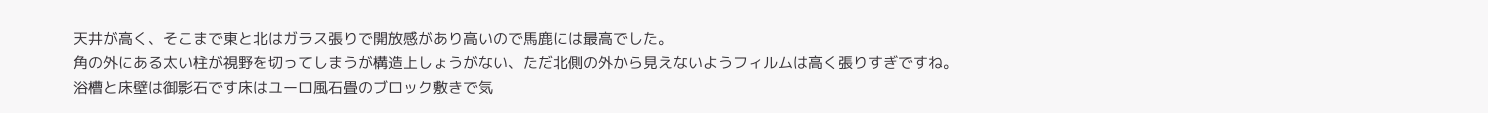天井が高く、そこまで東と北はガラス張りで開放感があり高いので馬鹿には最高でした。
角の外にある太い柱が視野を切ってしまうが構造上しょうがない、ただ北側の外から見えないようフィルムは高く張りすぎですね。
浴槽と床壁は御影石です床はユーロ風石畳のブロック敷きで気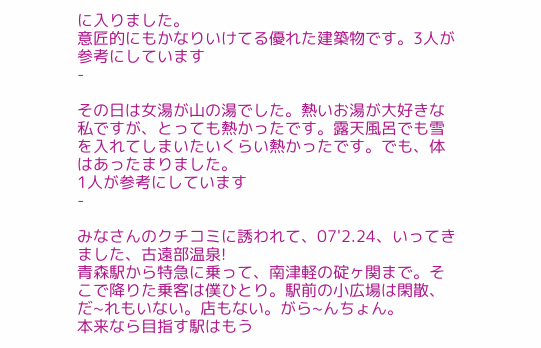に入りました。
意匠的にもかなりいけてる優れた建築物です。3人が参考にしています
-

その日は女湯が山の湯でした。熱いお湯が大好きな私ですが、とっても熱かったです。露天風呂でも雪を入れてしまいたいくらい熱かったです。でも、体はあったまりました。
1人が参考にしています
-

みなさんのクチコミに誘われて、07'2.24、いってきました、古遠部温泉!
青森駅から特急に乗って、南津軽の碇ヶ関まで。そこで降りた乗客は僕ひとり。駅前の小広場は閑散、だ~れもいない。店もない。がら~んちょん。
本来なら目指す駅はもう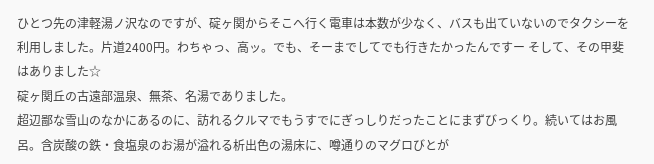ひとつ先の津軽湯ノ沢なのですが、碇ヶ関からそこへ行く電車は本数が少なく、バスも出ていないのでタクシーを利用しました。片道2400円。わちゃっ、高ッ。でも、そーまでしてでも行きたかったんですー そして、その甲斐はありました☆
碇ヶ関丘の古遠部温泉、無茶、名湯でありました。
超辺鄙な雪山のなかにあるのに、訪れるクルマでもうすでにぎっしりだったことにまずびっくり。続いてはお風呂。含炭酸の鉄・食塩泉のお湯が溢れる析出色の湯床に、噂通りのマグロびとが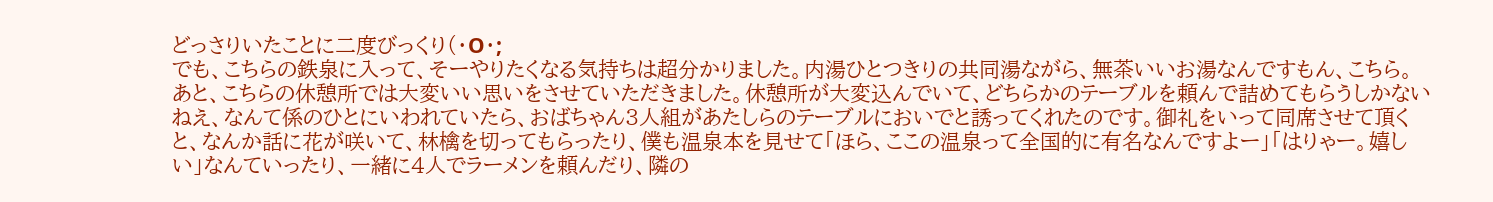どっさりいたことに二度びっくり(・O・;
でも、こちらの鉄泉に入って、そーやりたくなる気持ちは超分かりました。内湯ひとつきりの共同湯ながら、無茶いいお湯なんですもん、こちら。
あと、こちらの休憩所では大変いい思いをさせていただきました。休憩所が大変込んでいて、どちらかのテーブルを頼んで詰めてもらうしかないねえ、なんて係のひとにいわれていたら、おばちゃん3人組があたしらのテーブルにおいでと誘ってくれたのです。御礼をいって同席させて頂くと、なんか話に花が咲いて、林檎を切ってもらったり、僕も温泉本を見せて「ほら、ここの温泉って全国的に有名なんですよー」「はりゃー。嬉しい」なんていったり、一緒に4人でラーメンを頼んだり、隣の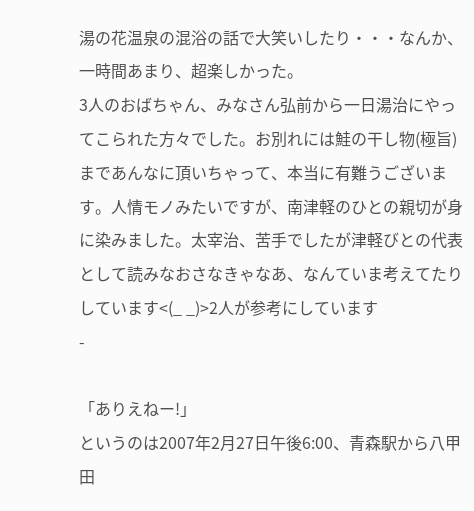湯の花温泉の混浴の話で大笑いしたり・・・なんか、一時間あまり、超楽しかった。
3人のおばちゃん、みなさん弘前から一日湯治にやってこられた方々でした。お別れには鮭の干し物(極旨)まであんなに頂いちゃって、本当に有難うございます。人情モノみたいですが、南津軽のひとの親切が身に染みました。太宰治、苦手でしたが津軽びとの代表として読みなおさなきゃなあ、なんていま考えてたりしています<(_ _)>2人が参考にしています
-

「ありえねー!」
というのは2007年2月27日午後6:00、青森駅から八甲田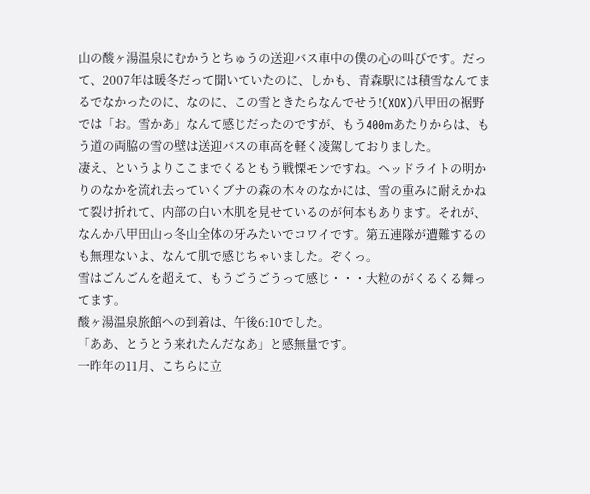山の酸ヶ湯温泉にむかうとちゅうの送迎バス車中の僕の心の叫びです。だって、2007年は暖冬だって聞いていたのに、しかも、青森駅には積雪なんてまるでなかったのに、なのに、この雪ときたらなんでせう!(XOX)八甲田の裾野では「お。雪かあ」なんて感じだったのですが、もう400mあたりからは、もう道の両脇の雪の壁は送迎バスの車高を軽く凌駕しておりました。
凄え、というよりここまでくるともう戦慄モンですね。ヘッドライトの明かりのなかを流れ去っていくブナの森の木々のなかには、雪の重みに耐えかねて裂け折れて、内部の白い木肌を見せているのが何本もあります。それが、なんか八甲田山っ冬山全体の牙みたいでコワイです。第五連隊が遭難するのも無理ないよ、なんて肌で感じちゃいました。ぞくっ。
雪はごんごんを超えて、もうごうごうって感じ・・・大粒のがくるくる舞ってます。
酸ヶ湯温泉旅館への到着は、午後6:10でした。
「ああ、とうとう来れたんだなあ」と感無量です。
一昨年の11月、こちらに立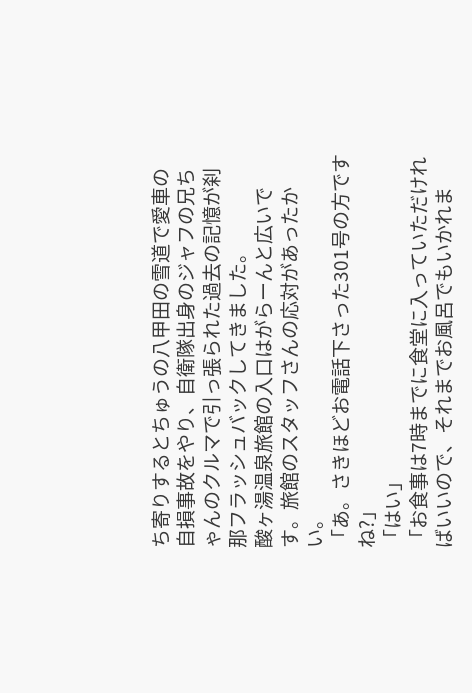ち寄りするとちゅうの八甲田の雪道で愛車の自損事故をやり、自衛隊出身のジャフの兄ちゃんのクルマで引っ張られた過去の記憶が刹那フラッシュバックしてきました。
酸ヶ湯温泉旅館の入口はがらーんと広いです。旅館のスタッフさんの応対があったかい。
「あ。さきほどお電話下さった301号の方ですね?」
「はい」
「お食事は7時までに食堂に入っていただければいいので、それまでお風呂でもいかれま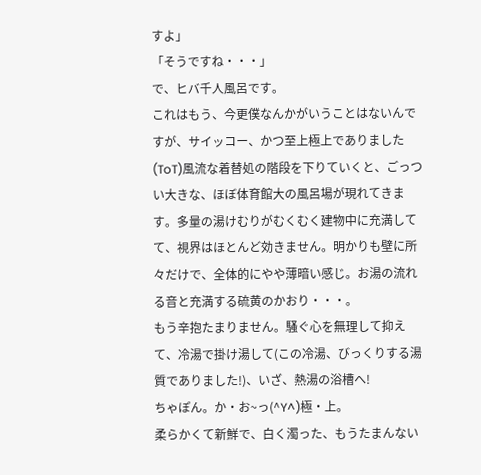すよ」
「そうですね・・・」
で、ヒバ千人風呂です。
これはもう、今更僕なんかがいうことはないんですが、サイッコー、かつ至上極上でありました(ToT)風流な着替処の階段を下りていくと、ごっつい大きな、ほぼ体育館大の風呂場が現れてきます。多量の湯けむりがむくむく建物中に充満してて、視界はほとんど効きません。明かりも壁に所々だけで、全体的にやや薄暗い感じ。お湯の流れる音と充満する硫黄のかおり・・・。
もう辛抱たまりません。騒ぐ心を無理して抑えて、冷湯で掛け湯して(この冷湯、びっくりする湯質でありました!)、いざ、熱湯の浴槽へ!
ちゃぽん。か・お~っ(^Y^)極・上。
柔らかくて新鮮で、白く濁った、もうたまんない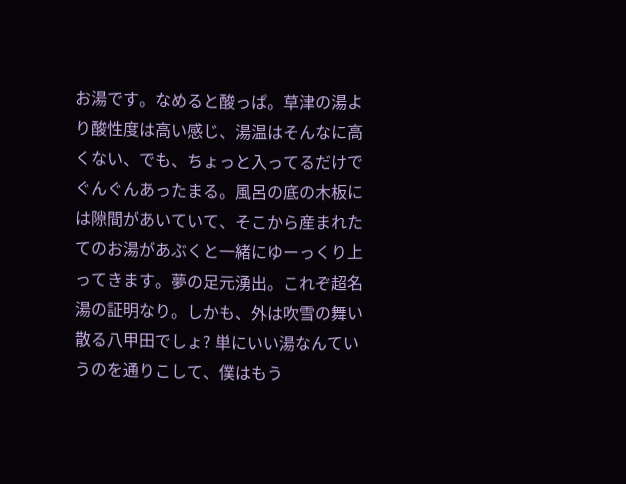お湯です。なめると酸っぱ。草津の湯より酸性度は高い感じ、湯温はそんなに高くない、でも、ちょっと入ってるだけでぐんぐんあったまる。風呂の底の木板には隙間があいていて、そこから産まれたてのお湯があぶくと一緒にゆーっくり上ってきます。夢の足元湧出。これぞ超名湯の証明なり。しかも、外は吹雪の舞い散る八甲田でしょ? 単にいい湯なんていうのを通りこして、僕はもう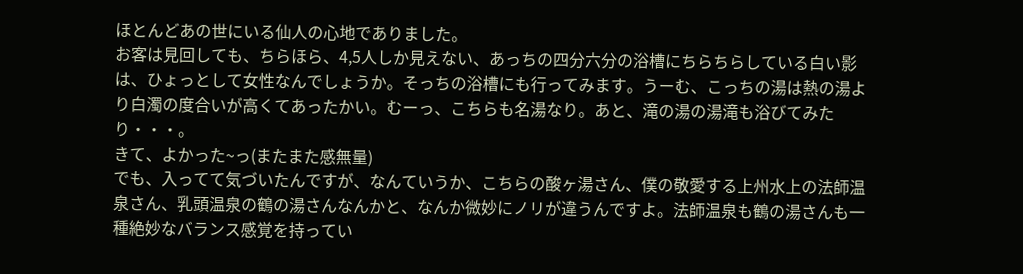ほとんどあの世にいる仙人の心地でありました。
お客は見回しても、ちらほら、4,5人しか見えない、あっちの四分六分の浴槽にちらちらしている白い影は、ひょっとして女性なんでしょうか。そっちの浴槽にも行ってみます。うーむ、こっちの湯は熱の湯より白濁の度合いが高くてあったかい。むーっ、こちらも名湯なり。あと、滝の湯の湯滝も浴びてみたり・・・。
きて、よかった~っ(またまた感無量)
でも、入ってて気づいたんですが、なんていうか、こちらの酸ヶ湯さん、僕の敬愛する上州水上の法師温泉さん、乳頭温泉の鶴の湯さんなんかと、なんか微妙にノリが違うんですよ。法師温泉も鶴の湯さんも一種絶妙なバランス感覚を持ってい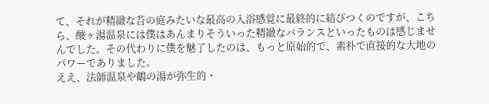て、それが精緻な苔の庭みたいな最高の入浴感覚に最終的に結びつくのですが、こちら、酸ヶ湯温泉には僕はあんまりそういった精緻なバランスといったものは感じませんでした。その代わりに僕を魅了したのは、もっと原始的で、素朴で直接的な大地のパワーでありました。
ええ、法師温泉や鶴の湯が弥生的・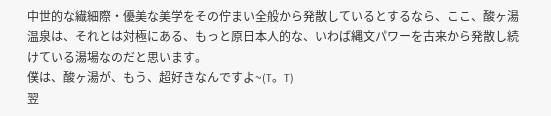中世的な繊細際・優美な美学をその佇まい全般から発散しているとするなら、ここ、酸ヶ湯温泉は、それとは対極にある、もっと原日本人的な、いわば縄文パワーを古来から発散し続けている湯場なのだと思います。
僕は、酸ヶ湯が、もう、超好きなんですよ~(T。T)
翌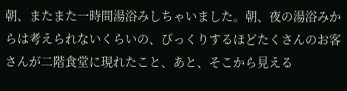朝、またまた一時間湯浴みしちゃいました。朝、夜の湯浴みからは考えられないくらいの、びっくりするほどたくさんのお客さんが二階食堂に現れたこと、あと、そこから見える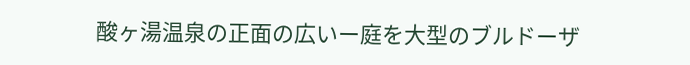酸ヶ湯温泉の正面の広いー庭を大型のブルドーザ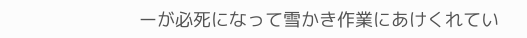ーが必死になって雪かき作業にあけくれてい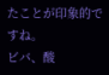たことが印象的ですね。
ビバ、酸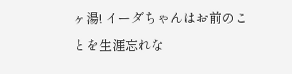ヶ湯! イーダちゃんはお前のことを生涯忘れな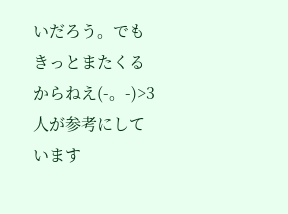いだろう。でもきっとまたくるからねえ(-。-)>3人が参考にしています